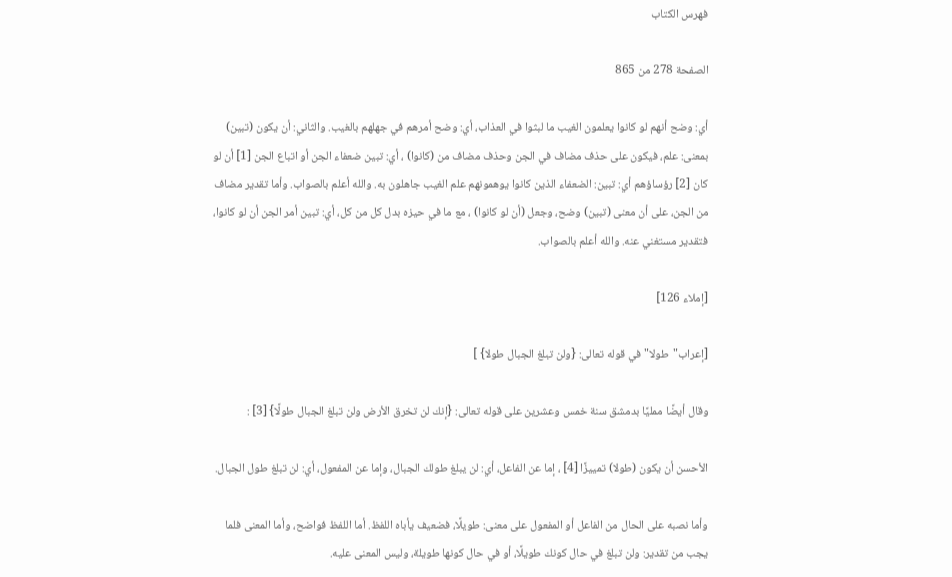فهرس الكتاب

الصفحة 278 من 865

أي: وضح أنهم لو كانوا يعلمون الغيب ما لبثوا في العذاب، أي: وضح أمرهم في جهلهم بالغيب. والثاني: أن يكون (تبين) بمعنى: علم، فيكون على حذف مضاف في الجن وحذف مضاف من (كانوا) ، أي: تبين ضعفاء الجن أو اتباع الجن [1] أن لو كان [2] رؤساؤهم أي: تبين: الضعفاء الذين كانوا يوهمونهم علم الغيب جاهلون به. والله أعلم بالصواب. وأما تقدير مضاف من الجن، على أن معنى (تبين) وضح، وجعل (أن لو كانوا) ، مع ما في حيزه بدل كل من كل، أي: تبين أمر الجن أن لو كانوا، فتقدير مستغني عنه. والله أعلم بالصواب.

[إملاء 126]

[إعراب"طولا"في قوله تعالى: {ولن تبلغ الجبال طولا} ]

وقال أيضًا ممليًا بدمشق سنة خمس وعشرين على قوله تعالى: {إنك لن تخرق الأرض ولن تبلغ الجبال طولًا} [3] :

الأحسن أن يكون (طولا) تمييزًا [4] ، إما عن الفاعل، أي: لن يبلغ طولك الجبال، وإما عن المفعول، أي: لن تبلغ طول الجبال.

وأما نصبه على الحال من الفاعل أو المفعول على معنى: طويلًا، فضعيف يأباه اللفظ. أما اللفظ فواضح، وأما المعنى فلما يجب من تقدير: ولن تبلغ في حال كونك طويلًا، أو في حال كونها طويلة، وليس المعنى عليه.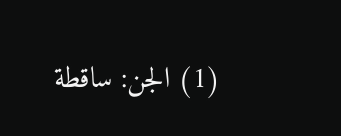(1) الجن: ساقطة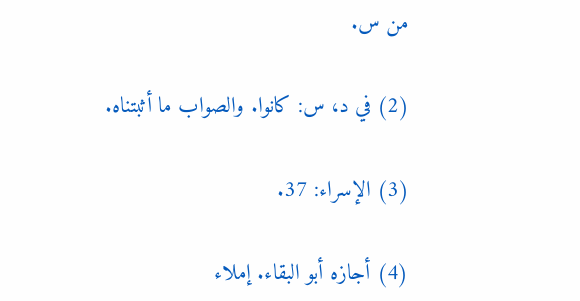من س.

(2) في د، س: كانوا. والصواب ما أثبتناه.

(3) الإسراء: 37.

(4) أجازه أبو البقاء. إملاء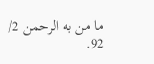ما من به الرحمن 2/ 92.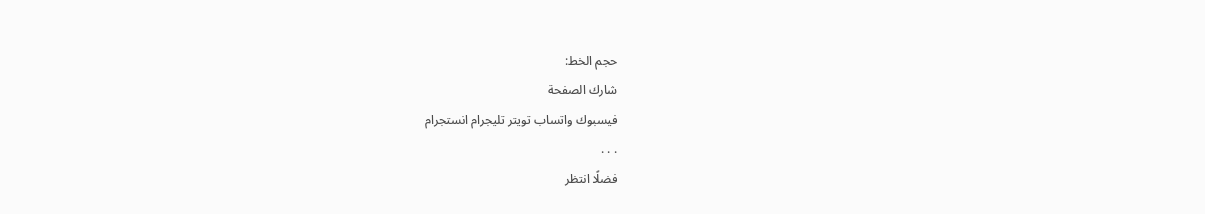حجم الخط:
شارك الصفحة
فيسبوك واتساب تويتر تليجرام انستجرام
. . .
فضلًا انتظر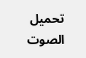تحميل الصوت